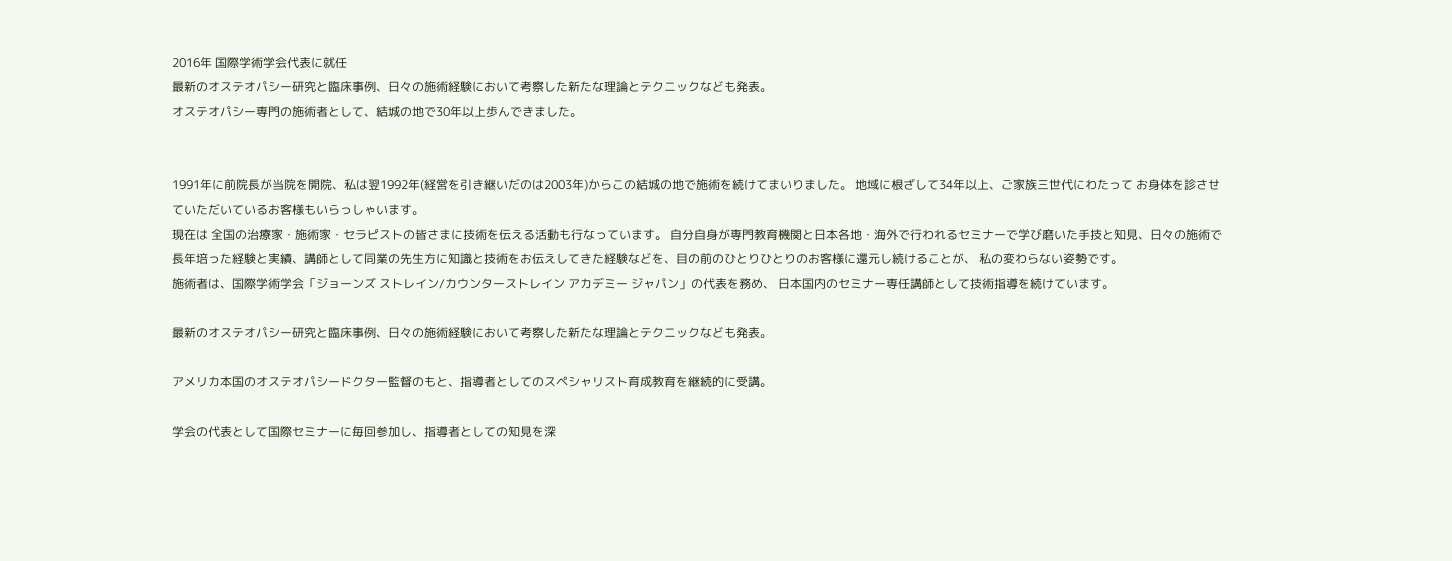2016年 国際学術学会代表に就任
最新のオステオパシー研究と臨床事例、日々の施術経験において考察した新たな理論とテクニックなども発表。
オステオパシー専門の施術者として、結城の地で30年以上歩んできました。


1991年に前院長が当院を開院、私は翌1992年(経営を引き継いだのは2003年)からこの結城の地で施術を続けてまいりました。 地域に根ざして34年以上、ご家族三世代にわたって お身体を診させていただいているお客様もいらっしゃいます。
現在は 全国の治療家・施術家・セラピストの皆さまに技術を伝える活動も行なっています。 自分自身が専門教育機関と日本各地・海外で行われるセミナーで学び磨いた手技と知見、日々の施術で長年培った経験と実績、講師として同業の先生方に知識と技術をお伝えしてきた経験などを、目の前のひとりひとりのお客様に還元し続けることが、 私の変わらない姿勢です。
施術者は、国際学術学会「ジョーンズ ストレイン/カウンターストレイン アカデミー ジャパン」の代表を務め、 日本国内のセミナー専任講師として技術指導を続けています。

最新のオステオパシー研究と臨床事例、日々の施術経験において考察した新たな理論とテクニックなども発表。

アメリカ本国のオステオパシードクター監督のもと、指導者としてのスペシャリスト育成教育を継続的に受講。

学会の代表として国際セミナーに毎回参加し、指導者としての知見を深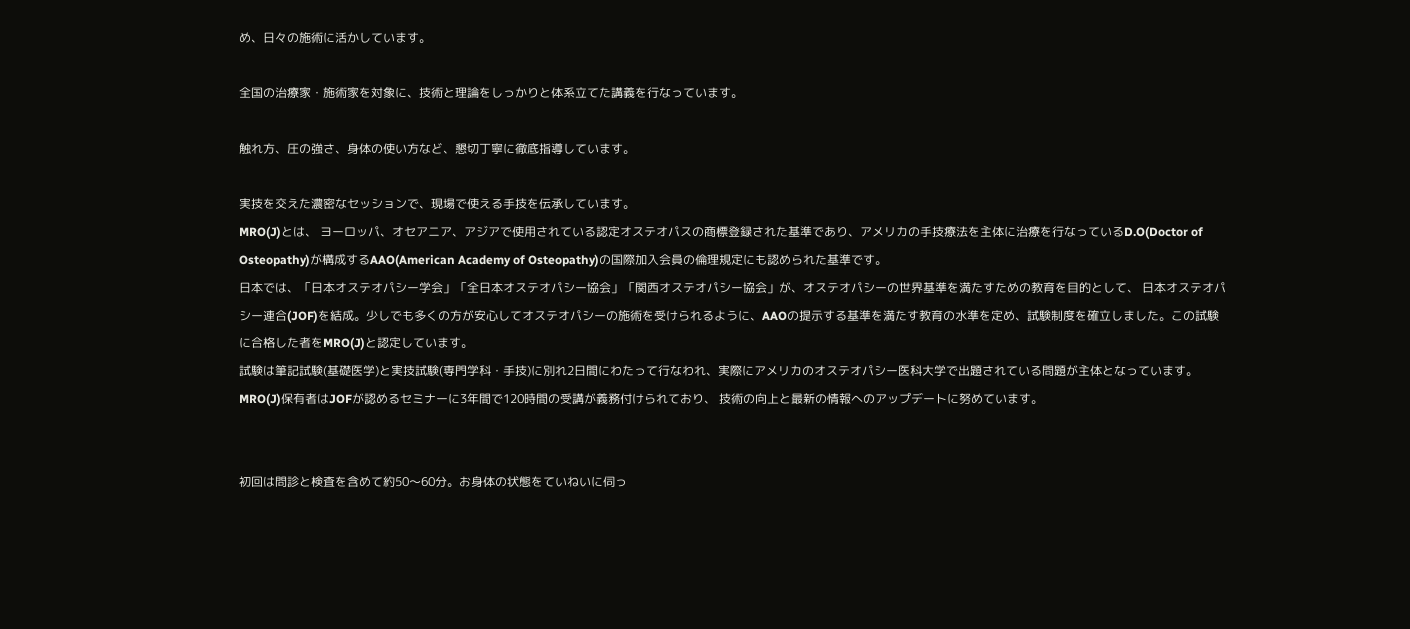め、日々の施術に活かしています。

全国の治療家・施術家を対象に、技術と理論をしっかりと体系立てた講義を行なっています。

触れ方、圧の強さ、身体の使い方など、懇切丁寧に徹底指導しています。

実技を交えた濃密なセッションで、現場で使える手技を伝承しています。
MRO(J)とは、 ヨーロッパ、オセアニア、アジアで使用されている認定オステオパスの商標登録された基準であり、アメリカの手技療法を主体に治療を行なっているD.O(Doctor of Osteopathy)が構成するAAO(American Academy of Osteopathy)の国際加入会員の倫理規定にも認められた基準です。
日本では、「日本オステオパシー学会」「全日本オステオパシー協会」「関西オステオパシー協会」が、オステオパシーの世界基準を満たすための教育を目的として、 日本オステオパシー連合(JOF)を結成。少しでも多くの方が安心してオステオパシーの施術を受けられるように、AAOの提示する基準を満たす教育の水準を定め、試験制度を確立しました。この試験に合格した者をMRO(J)と認定しています。
試験は筆記試験(基礎医学)と実技試験(専門学科・手技)に別れ2日間にわたって行なわれ、実際にアメリカのオステオパシー医科大学で出題されている問題が主体となっています。
MRO(J)保有者はJOFが認めるセミナーに3年間で120時間の受講が義務付けられており、 技術の向上と最新の情報へのアップデートに努めています。


初回は問診と検査を含めて約50〜60分。お身体の状態をていねいに伺っ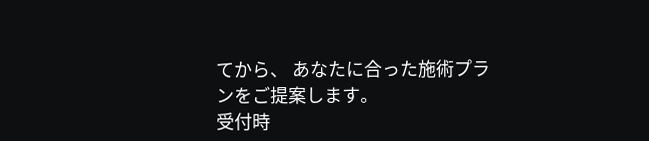てから、 あなたに合った施術プランをご提案します。
受付時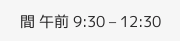間 午前 9:30 – 12:30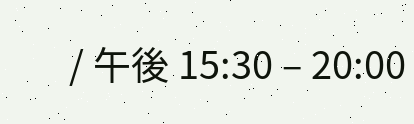/ 午後 15:30 – 20:00